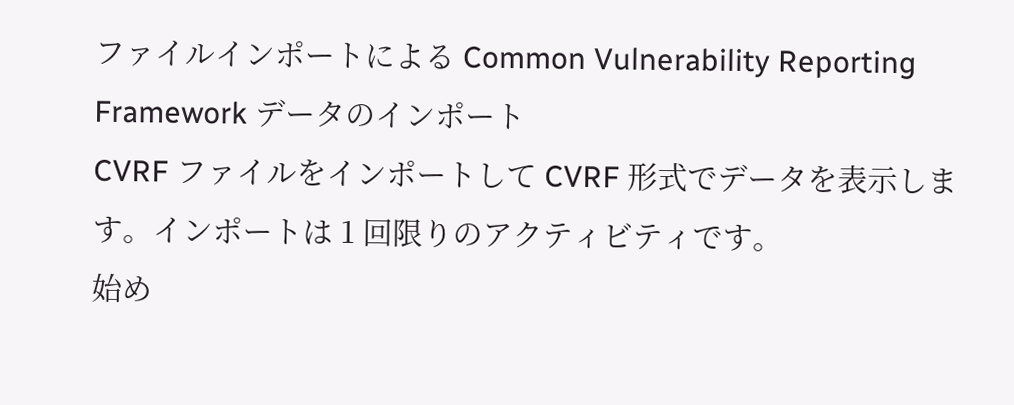ファイルインポートによる Common Vulnerability Reporting Framework データのインポート
CVRF ファイルをインポートして CVRF 形式でデータを表示します。インポートは 1 回限りのアクティビティです。
始め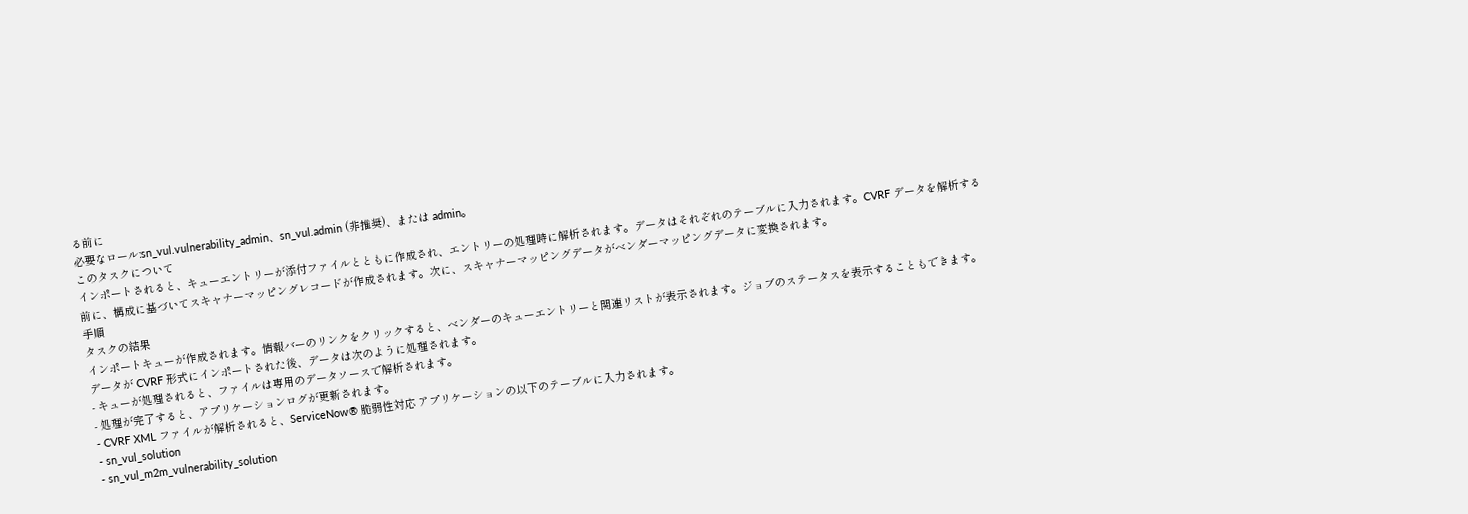る前に
必要なロール:sn_vul.vulnerability_admin、sn_vul.admin (非推奨)、または admin。
このタスクについて
インポートされると、キューエントリーが添付ファイルとともに作成され、エントリーの処理時に解析されます。データはそれぞれのテーブルに入力されます。CVRF データを解析する前に、構成に基づいてスキャナーマッピングレコードが作成されます。次に、スキャナーマッピングデータがベンダーマッピングデータに変換されます。
手順
タスクの結果
インポートキューが作成されます。情報バーのリンクをクリックすると、ベンダーのキューエントリーと関連リストが表示されます。ジョブのステータスを表示することもできます。
データが CVRF 形式にインポートされた後、データは次のように処理されます。
- キューが処理されると、ファイルは専用のデータソースで解析されます。
- 処理が完了すると、アプリケーションログが更新されます。
- CVRF XML ファイルが解析されると、ServiceNow® 脆弱性対応 アプリケーションの以下のテーブルに入力されます。
- sn_vul_solution
- sn_vul_m2m_vulnerability_solution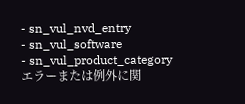- sn_vul_nvd_entry
- sn_vul_software
- sn_vul_product_category
エラーまたは例外に関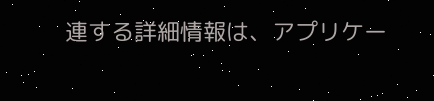連する詳細情報は、アプリケー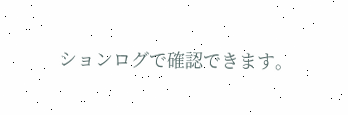ションログで確認できます。